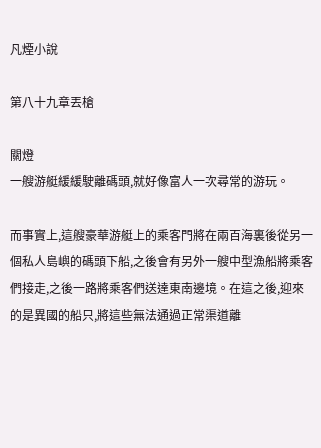凡煙小說

第八十九章丟槍

關燈
一艘游艇緩緩駛離碼頭,就好像富人一次尋常的游玩。

而事實上,這艘豪華游艇上的乘客門將在兩百海裏後從另一個私人島嶼的碼頭下船,之後會有另外一艘中型漁船將乘客們接走,之後一路將乘客們送達東南邊境。在這之後,迎來的是異國的船只,將這些無法通過正常渠道離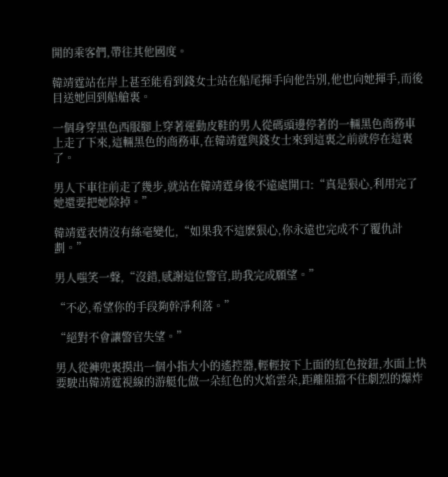開的乘客們,帶往其他國度。

韓靖霆站在岸上甚至能看到錢女士站在船尾揮手向他告別,他也向她揮手,而後目送她回到船艙裏。

一個身穿黑色西服腳上穿著運動皮鞋的男人從碼頭邊停著的一輛黑色商務車上走了下來,這輛黑色的商務車,在韓靖霆與錢女士來到這裏之前就停在這裏了。

男人下車往前走了幾步,就站在韓靖霆身後不遠處開口:“真是狠心,利用完了她還要把她除掉。”

韓靖霆表情沒有絲毫變化,“如果我不這麽狠心,你永遠也完成不了覆仇計劃。”

男人嗤笑一聲,“沒錯,感謝這位警官,助我完成願望。”

“不必,希望你的手段夠幹凈利落。”

“絕對不會讓警官失望。”

男人從褲兜裏摸出一個小指大小的遙控器,輕輕按下上面的紅色按鈕,水面上快要駛出韓靖霆視線的游艇化做一朵紅色的火焰雲朵,距離阻擋不住劇烈的爆炸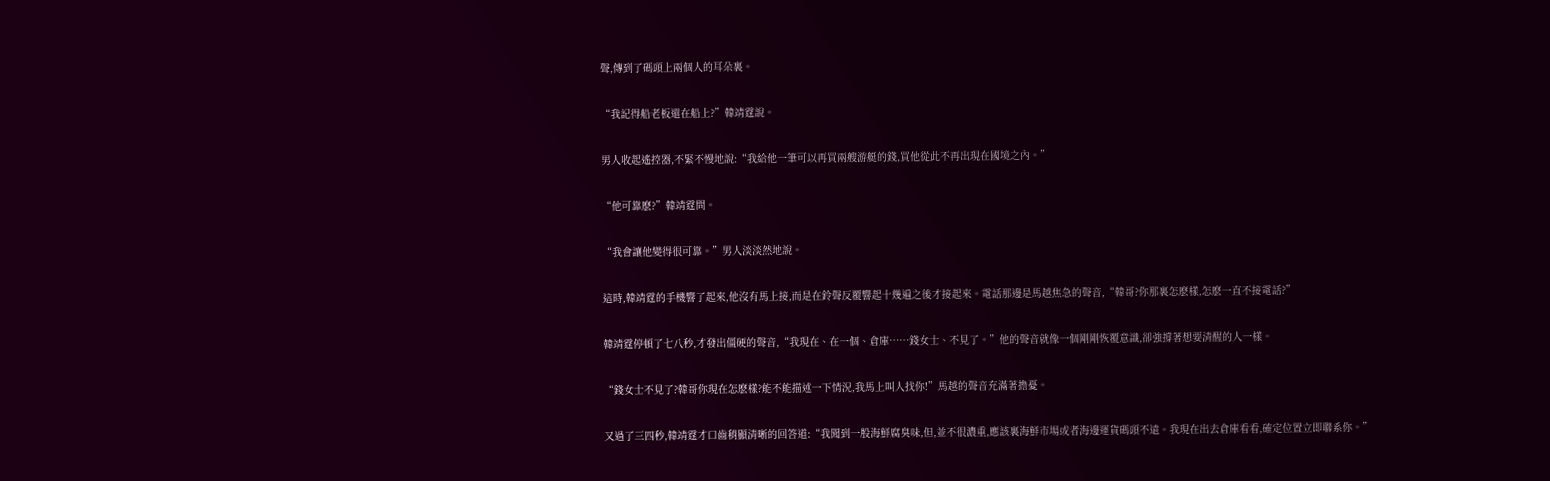聲,傳到了碼頭上兩個人的耳朵裏。

“我記得船老板還在船上?”韓靖霆說。

男人收起遙控器,不緊不慢地說:“我給他一筆可以再買兩艘游艇的錢,買他從此不再出現在國境之內。”

“他可靠麽?”韓靖霆問。

“我會讓他變得很可靠。”男人淡淡然地說。

這時,韓靖霆的手機響了起來,他沒有馬上接,而是在鈴聲反覆響起十幾遍之後才接起來。電話那邊是馬越焦急的聲音,“韓哥?你那裏怎麽樣,怎麽一直不接電話?”

韓靖霆停頓了七八秒,才發出僵硬的聲音,“我現在、在一個、倉庫……錢女士、不見了。”他的聲音就像一個剛剛恢覆意識,卻強撐著想要清醒的人一樣。

“錢女士不見了?韓哥你現在怎麽樣?能不能描述一下情況,我馬上叫人找你!”馬越的聲音充滿著擔憂。

又過了三四秒,韓靖霆才口齒稍顯清晰的回答道:“我聞到一股海鮮腐臭味,但,並不很濃重,應該裏海鮮市場或者海邊運貨碼頭不遠。我現在出去倉庫看看,確定位置立即聯系你。”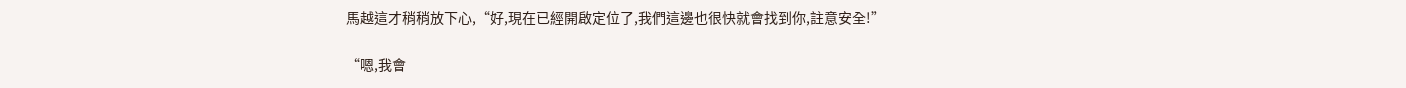馬越這才稍稍放下心,“好,現在已經開啟定位了,我們這邊也很快就會找到你,註意安全!”

“嗯,我會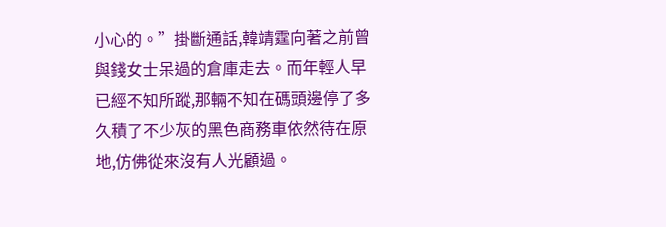小心的。”掛斷通話,韓靖霆向著之前曾與錢女士呆過的倉庫走去。而年輕人早已經不知所蹤,那輛不知在碼頭邊停了多久積了不少灰的黑色商務車依然待在原地,仿佛從來沒有人光顧過。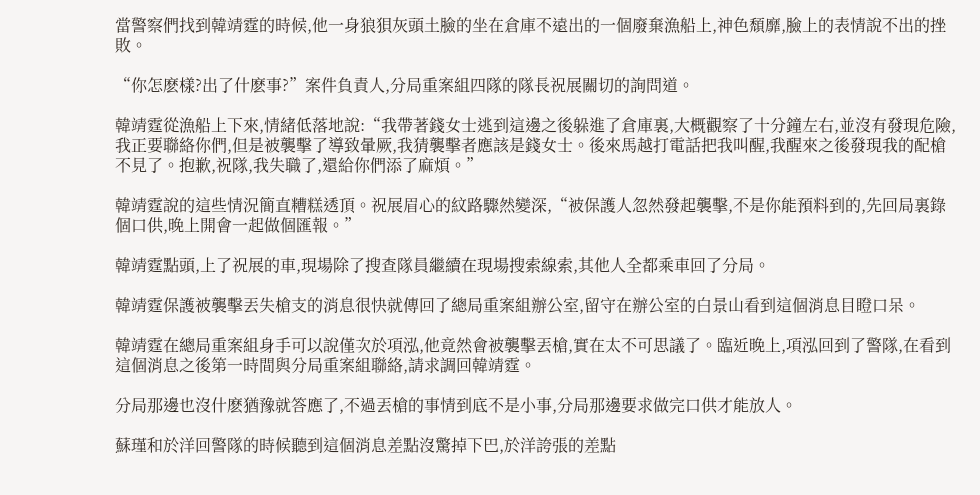當警察們找到韓靖霆的時候,他一身狼狽灰頭土臉的坐在倉庫不遠出的一個廢棄漁船上,神色頹靡,臉上的表情說不出的挫敗。

“你怎麽樣?出了什麽事?”案件負責人,分局重案組四隊的隊長祝展關切的詢問道。

韓靖霆從漁船上下來,情緒低落地說:“我帶著錢女士逃到這邊之後躲進了倉庫裏,大概觀察了十分鐘左右,並沒有發現危險,我正要聯絡你們,但是被襲擊了導致暈厥,我猜襲擊者應該是錢女士。後來馬越打電話把我叫醒,我醒來之後發現我的配槍不見了。抱歉,祝隊,我失職了,還給你們添了麻煩。”

韓靖霆說的這些情況簡直糟糕透頂。祝展眉心的紋路驟然變深,“被保護人忽然發起襲擊,不是你能預料到的,先回局裏錄個口供,晚上開會一起做個匯報。”

韓靖霆點頭,上了祝展的車,現場除了搜查隊員繼續在現場搜索線索,其他人全都乘車回了分局。

韓靖霆保護被襲擊丟失槍支的消息很快就傳回了總局重案組辦公室,留守在辦公室的白景山看到這個消息目瞪口呆。

韓靖霆在總局重案組身手可以說僅次於項泓,他竟然會被襲擊丟槍,實在太不可思議了。臨近晚上,項泓回到了警隊,在看到這個消息之後第一時間與分局重案組聯絡,請求調回韓靖霆。

分局那邊也沒什麽猶豫就答應了,不過丟槍的事情到底不是小事,分局那邊要求做完口供才能放人。

蘇瑾和於洋回警隊的時候聽到這個消息差點沒驚掉下巴,於洋誇張的差點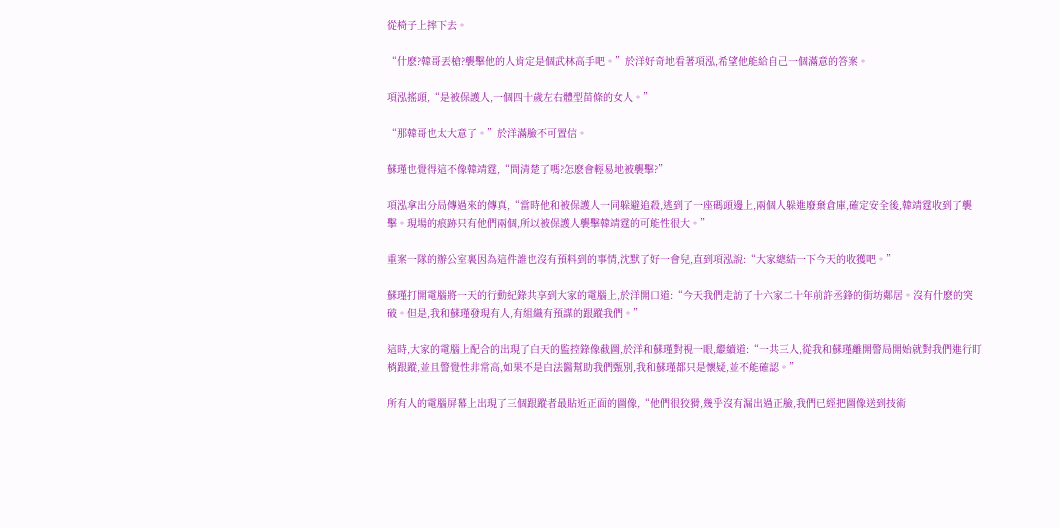從椅子上摔下去。

“什麽?韓哥丟槍?襲擊他的人肯定是個武林高手吧。”於洋好奇地看著項泓,希望他能給自己一個滿意的答案。

項泓搖頭,“是被保護人,一個四十歲左右體型苗條的女人。”

“那韓哥也太大意了。”於洋滿臉不可置信。

蘇瑾也覺得這不像韓靖霆,“問清楚了嗎?怎麽會輕易地被襲擊?”

項泓拿出分局傳過來的傳真,“當時他和被保護人一同躲避追殺,逃到了一座碼頭邊上,兩個人躲進廢棄倉庫,確定安全後,韓靖霆收到了襲擊。現場的痕跡只有他們兩個,所以被保護人襲擊韓靖霆的可能性很大。”

重案一隊的辦公室裏因為這件誰也沒有預料到的事情,沈默了好一會兒,直到項泓說:“大家總結一下今天的收獲吧。”

蘇瑾打開電腦將一天的行動紀錄共享到大家的電腦上,於洋開口道:“今天我們走訪了十六家二十年前許丞鋒的街坊鄰居。沒有什麽的突破。但是,我和蘇瑾發現有人,有組織有預謀的跟蹤我們。”

這時,大家的電腦上配合的出現了白天的監控錄像截圖,於洋和蘇瑾對視一眼,繼續道:“一共三人,從我和蘇瑾離開警局開始就對我們進行盯梢跟蹤,並且警覺性非常高,如果不是白法醫幫助我們甄別,我和蘇瑾都只是懷疑,並不能確認。”

所有人的電腦屏幕上出現了三個跟蹤者最貼近正面的圖像,“他們很狡猾,幾乎沒有漏出過正臉,我們已經把圖像送到技術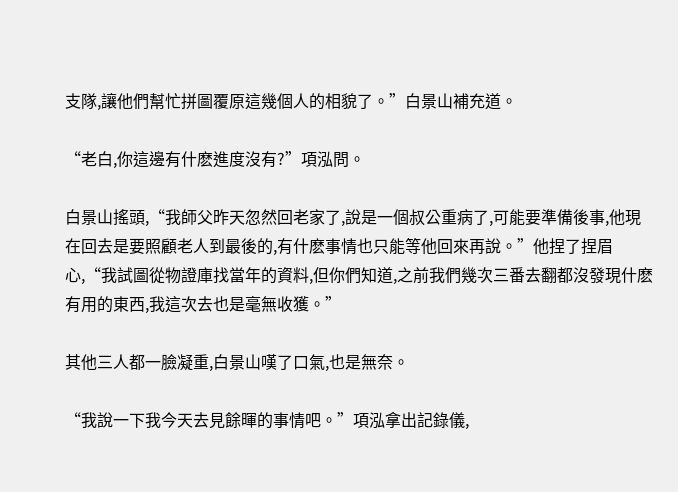支隊,讓他們幫忙拼圖覆原這幾個人的相貌了。”白景山補充道。

“老白,你這邊有什麽進度沒有?”項泓問。

白景山搖頭,“我師父昨天忽然回老家了,說是一個叔公重病了,可能要準備後事,他現在回去是要照顧老人到最後的,有什麽事情也只能等他回來再說。”他捏了捏眉心,“我試圖從物證庫找當年的資料,但你們知道,之前我們幾次三番去翻都沒發現什麽有用的東西,我這次去也是毫無收獲。”

其他三人都一臉凝重,白景山嘆了口氣,也是無奈。

“我說一下我今天去見餘暉的事情吧。”項泓拿出記錄儀,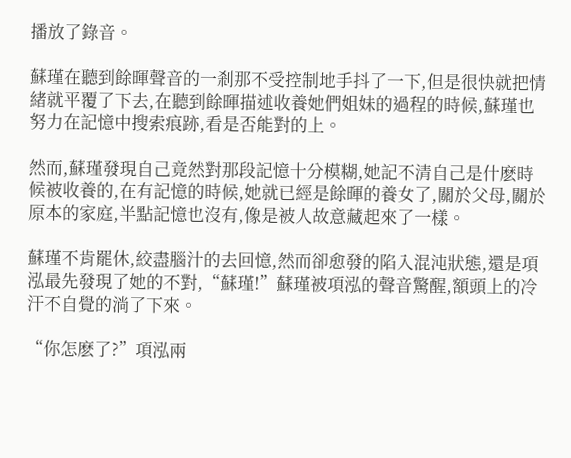播放了錄音。

蘇瑾在聽到餘暉聲音的一剎那不受控制地手抖了一下,但是很快就把情緒就平覆了下去,在聽到餘暉描述收養她們姐妹的過程的時候,蘇瑾也努力在記憶中搜索痕跡,看是否能對的上。

然而,蘇瑾發現自己竟然對那段記憶十分模糊,她記不清自己是什麽時候被收養的,在有記憶的時候,她就已經是餘暉的養女了,關於父母,關於原本的家庭,半點記憶也沒有,像是被人故意藏起來了一樣。

蘇瑾不肯罷休,絞盡腦汁的去回憶,然而卻愈發的陷入混沌狀態,還是項泓最先發現了她的不對,“蘇瑾!”蘇瑾被項泓的聲音驚醒,額頭上的冷汗不自覺的淌了下來。

“你怎麽了?”項泓兩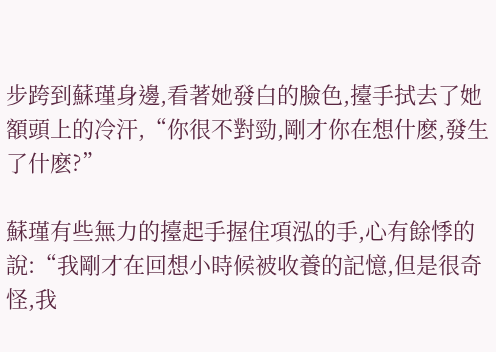步跨到蘇瑾身邊,看著她發白的臉色,擡手拭去了她額頭上的冷汗,“你很不對勁,剛才你在想什麽,發生了什麽?”

蘇瑾有些無力的擡起手握住項泓的手,心有餘悸的說:“我剛才在回想小時候被收養的記憶,但是很奇怪,我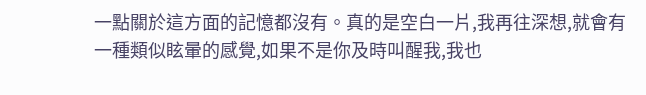一點關於這方面的記憶都沒有。真的是空白一片,我再往深想,就會有一種類似眩暈的感覺,如果不是你及時叫醒我,我也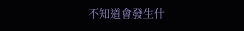不知道會發生什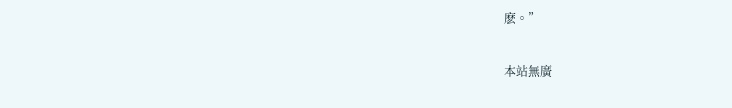麽。”

本站無廣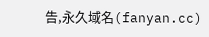告,永久域名(fanyan.cc)